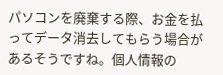パソコンを廃棄する際、お金を払ってデータ消去してもらう場合があるそうですね。個人情報の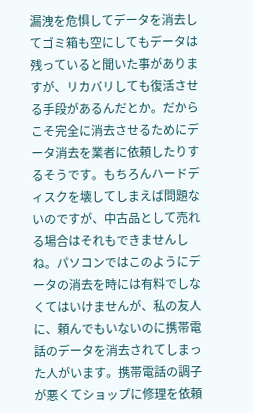漏洩を危惧してデータを消去してゴミ箱も空にしてもデータは残っていると聞いた事がありますが、リカバリしても復活させる手段があるんだとか。だからこそ完全に消去させるためにデータ消去を業者に依頼したりするそうです。もちろんハードディスクを壊してしまえば問題ないのですが、中古品として売れる場合はそれもできませんしね。パソコンではこのようにデータの消去を時には有料でしなくてはいけませんが、私の友人に、頼んでもいないのに携帯電話のデータを消去されてしまった人がいます。携帯電話の調子が悪くてショップに修理を依頼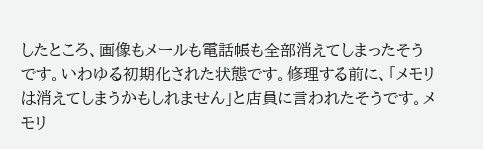したところ、画像もメールも電話帳も全部消えてしまったそうです。いわゆる初期化された状態です。修理する前に、「メモリは消えてしまうかもしれません」と店員に言われたそうです。メモリ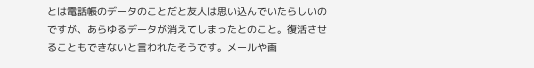とは電話帳のデータのことだと友人は思い込んでいたらしいのですが、あらゆるデータが消えてしまったとのこと。復活させることもできないと言われたそうです。メールや画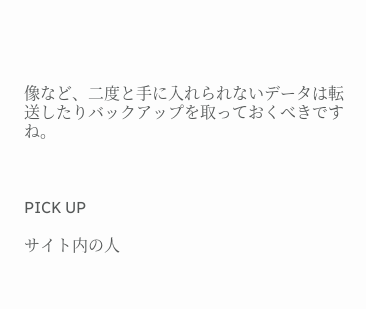像など、二度と手に入れられないデータは転送したりバックアップを取っておくべきですね。



PICK UP

サイト内の人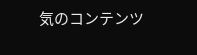気のコンテンツ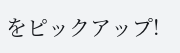をピックアップ!